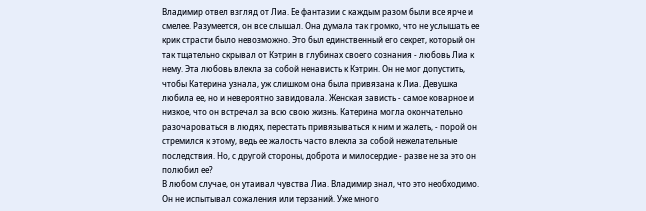Владимир отвел взгляд от Лиа. Ее фантазии с каждым разом были все ярче и смелее. Разумеется, он все слышал. Она думала так громко, что не услышать ее крик страсти было невозможно. Это был единственный его секрет, который он так тщательно скрывал от Кэтрин в глубинах своего сознания - любовь Лиа к нему. Эта любовь влекла за собой ненависть к Кэтрин. Он не мог допустить, чтобы Катерина узнала, уж слишком она была привязана к Лиа. Девушка любила ее, но и невероятно завидовала. Женская зависть - самое коварное и низкое, что он встречал за всю свою жизнь. Катерина могла окончательно разочароваться в людях, перестать привязываться к ним и жалеть, - порой он стремился к этому, ведь ее жалость часто влекла за собой нежелательные последствия. Но, с другой стороны, доброта и милосердие - разве не за это он полюбил ее?
В любом случае, он утаивал чувства Лиа. Владимир знал, что это необходимо. Он не испытывал сожаления или терзаний. Уже много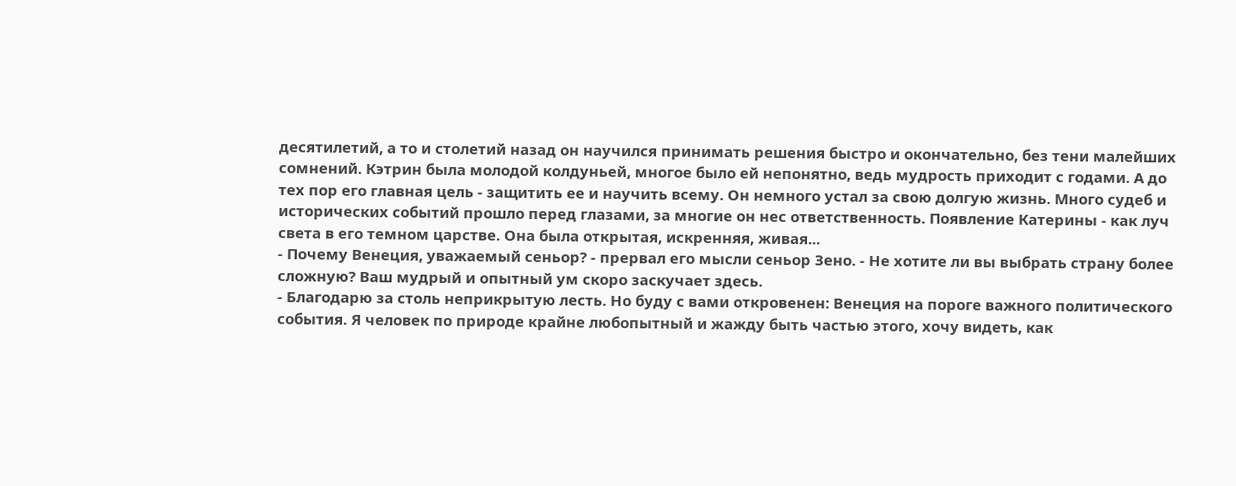десятилетий, а то и столетий назад он научился принимать решения быстро и окончательно, без тени малейших сомнений. Кэтрин была молодой колдуньей, многое было ей непонятно, ведь мудрость приходит с годами. А до тех пор его главная цель - защитить ее и научить всему. Он немного устал за свою долгую жизнь. Много судеб и исторических событий прошло перед глазами, за многие он нес ответственность. Появление Катерины - как луч света в его темном царстве. Она была открытая, искренняя, живая...
- Почему Венеция, уважаемый сеньор? - прервал его мысли сеньор Зено. - Не хотите ли вы выбрать страну более сложную? Ваш мудрый и опытный ум скоро заскучает здесь.
- Благодарю за столь неприкрытую лесть. Но буду с вами откровенен: Венеция на пороге важного политического события. Я человек по природе крайне любопытный и жажду быть частью этого, хочу видеть, как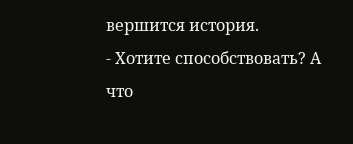вершится история.
- Хотите способствовать? А что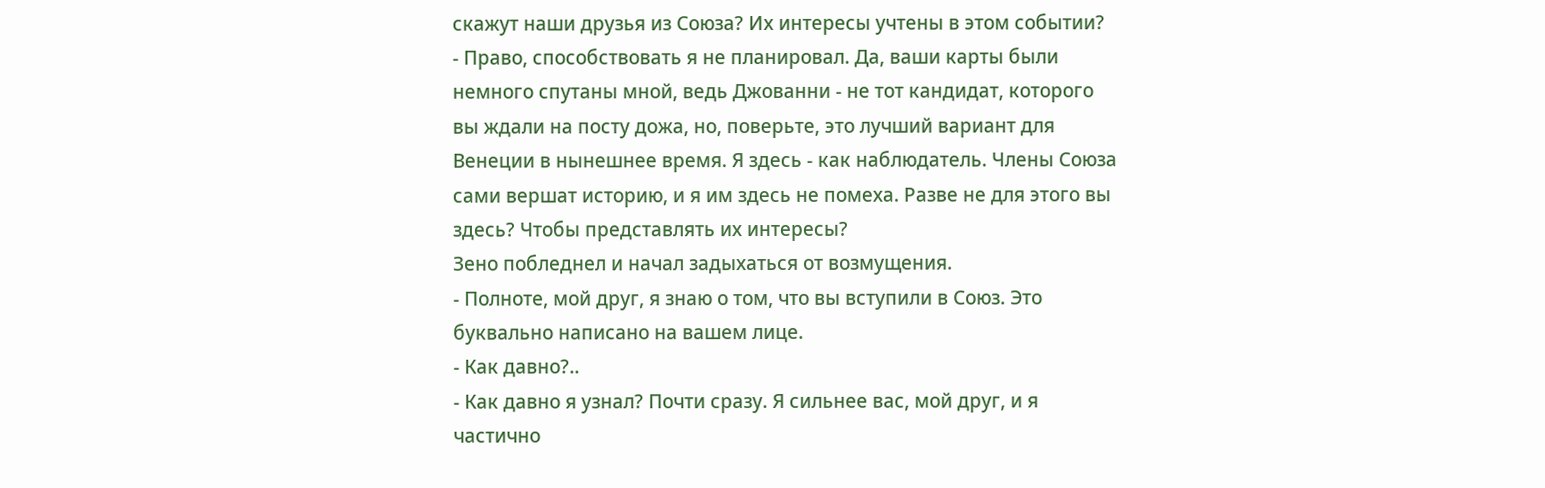скажут наши друзья из Союза? Их интересы учтены в этом событии?
- Право, способствовать я не планировал. Да, ваши карты были немного спутаны мной, ведь Джованни - не тот кандидат, которого вы ждали на посту дожа, но, поверьте, это лучший вариант для Венеции в нынешнее время. Я здесь - как наблюдатель. Члены Союза сами вершат историю, и я им здесь не помеха. Разве не для этого вы здесь? Чтобы представлять их интересы?
Зено побледнел и начал задыхаться от возмущения.
- Полноте, мой друг, я знаю о том, что вы вступили в Союз. Это буквально написано на вашем лице.
- Как давно?..
- Как давно я узнал? Почти сразу. Я сильнее вас, мой друг, и я частично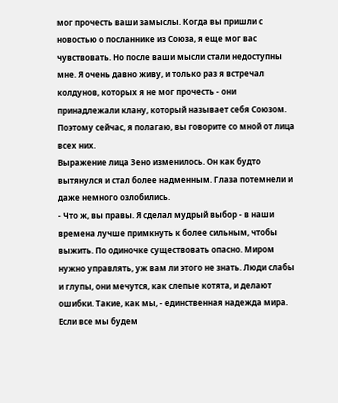мог прочесть ваши замыслы. Когда вы пришли с новостью о посланнике из Союза, я еще мог вас чувствовать. Но после ваши мысли стали недоступны мне. Я очень давно живу, и только раз я встречал колдунов, которых я не мог прочесть - они принадлежали клану, который называет себя Союзом. Поэтому сейчас, я полагаю, вы говорите со мной от лица всех них.
Выражение лица Зено изменилось. Он как будто вытянулся и стал более надменным. Глаза потемнели и даже немного озлобились.
- Что ж, вы правы. Я сделал мудрый выбор - в наши времена лучше примкнуть к более сильным, чтобы выжить. По одиночке существовать опасно. Миром нужно управлять, уж вам ли этого не знать. Люди слабы и глупы, они мечутся, как слепые котята, и делают ошибки. Такие, как мы, - единственная надежда мира. Если все мы будем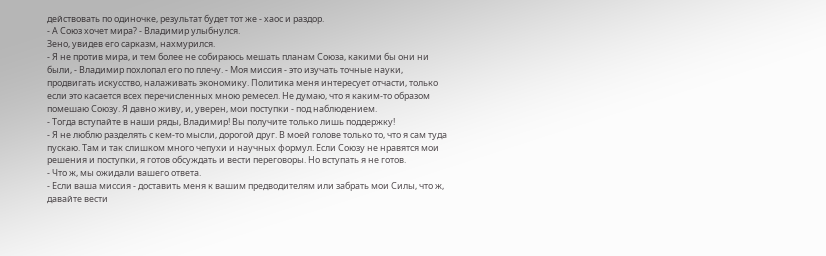действовать по одиночке, результат будет тот же - хаос и раздор.
- А Союз хочет мира? - Владимир улыбнулся.
Зено, увидев его сарказм, нахмурился.
- Я не против мира, и тем более не собираюсь мешать планам Союза, какими бы они ни были, - Владимир похлопал его по плечу. - Моя миссия - это изучать точные науки, продвигать искусство, налаживать экономику. Политика меня интересует отчасти, только если это касается всех перечисленных мною ремесел. Не думаю, что я каким-то образом помешаю Союзу. Я давно живу, и, уверен, мои поступки - под наблюдением.
- Тогда вступайте в наши ряды, Владимир! Вы получите только лишь поддержку!
- Я не люблю разделять с кем-то мысли, дорогой друг. В моей голове только то, что я сам туда пускаю. Там и так слишком много чепухи и научных формул. Если Союзу не нравятся мои решения и поступки, я готов обсуждать и вести переговоры. Но вступать я не готов.
- Что ж, мы ожидали вашего ответа.
- Если ваша миссия - доставить меня к вашим предводителям или забрать мои Силы, что ж, давайте вести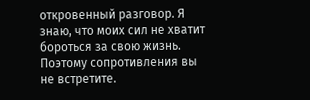откровенный разговор. Я знаю, что моих сил не хватит бороться за свою жизнь. Поэтому сопротивления вы не встретите.